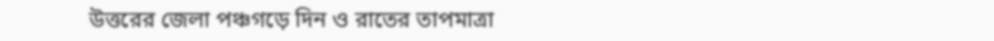উত্তরের জেলা পঞ্চগড়ে দিন ও রাতের তাপমাত্রা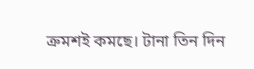ক্রমশই কমছে। টানা তিন দিন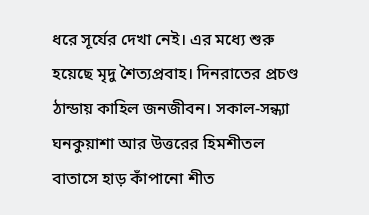ধরে সূর্যের দেখা নেই। এর মধ্যে শুরু হয়েছে মৃদু শৈত্যপ্রবাহ। দিনরাতের প্রচণ্ড ঠান্ডায় কাহিল জনজীবন। সকাল-সন্ধ্যা ঘনকুয়াশা আর উত্তরের হিমশীতল বাতাসে হাড় কাঁপানো শীত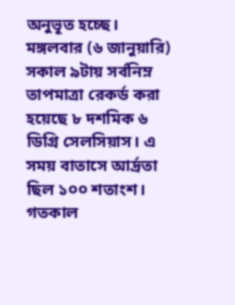অনুভূত হচ্ছে।
মঙ্গলবার (৬ জানুয়ারি) সকাল ৯টায় সর্বনিম্ন তাপমাত্রা রেকর্ড করা হয়েছে ৮ দশমিক ৬ ডিগ্রি সেলসিয়াস। এ সময় বাতাসে আর্দ্রতা ছিল ১০০ শতাংশ।
গতকাল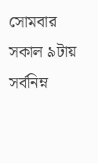সোমবার সকাল ৯টায় সর্বনিম্ন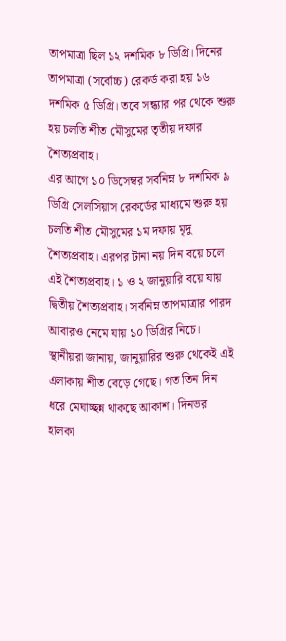তাপমাত্রা ছিল ১২ দশমিক ৮ ডিগ্রি। দিনের তাপমাত্রা (সর্বোচ্চ) রেকর্ড করা হয় ১৬ দশমিক ৫ ডিগ্রি। তবে সন্ধ্যার পর থেকে শুরু হয় চলতি শীত মৌসুমের তৃতীয় দফার শৈত্যপ্রবাহ।
এর আগে ১০ ডিসেম্বর সর্বনিম্ন ৮ দশমিক ৯ ডিগ্রি সেলসিয়াস রেকর্ডের মাধ্যমে শুরু হয় চলতি শীত মৌসুমের ১ম দফায় মৃদু শৈত্যপ্রবাহ। এরপর টানা নয় দিন বয়ে চলে এই শৈত্যপ্রবাহ। ১ ও ২ জানুয়ারি বয়ে যায় দ্বিতীয় শৈত্যপ্রবাহ। সর্বনিম্ন তাপমাত্রার পারদ আবারও নেমে যায় ১০ ডিগ্রির নিচে।
স্থানীয়রা জানায়, জানুয়ারির শুরু থেকেই এই এলাকায় শীত বেড়ে গেছে। গত তিন দিন ধরে মেঘাচ্ছন্ন থাকছে আকাশ। দিনভর হালকা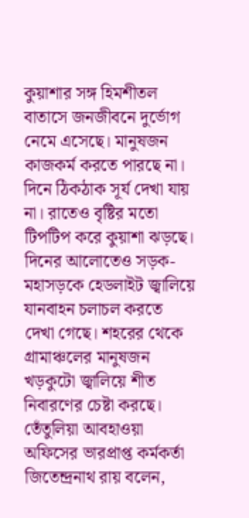কুয়াশার সঙ্গ হিমশীতল বাতাসে জনজীবনে দুর্ভোগ নেমে এসেছে। মানুষজন কাজকর্ম করতে পারছে না। দিনে ঠিকঠাক সূর্য দেখা যায় না। রাতেও বৃষ্টির মতো টিপটিপ করে কুয়াশা ঝড়ছে। দিনের আলোতেও সড়ক-মহাসড়কে হেডলাইট জ্বালিয়ে যানবাহন চলাচল করতে দেখা গেছে। শহরের থেকে গ্রামাঞ্চলের মানুষজন খড়কুটো জ্বালিয়ে শীত নিবারণের চেষ্টা করছে।
তেঁতুলিয়া আবহাওয়া অফিসের ভারপ্রাপ্ত কর্মকর্তা জিতেন্দ্রনাথ রায় বলেন,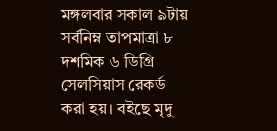মঙ্গলবার সকাল ৯টায় সর্বনিম্ন তাপমাত্রা ৮ দশমিক ৬ ডিগ্রি সেলসিয়াস রেকর্ড করা হয়। বইছে মৃদু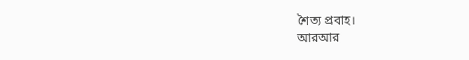শৈত্য প্রবাহ।
আরআর